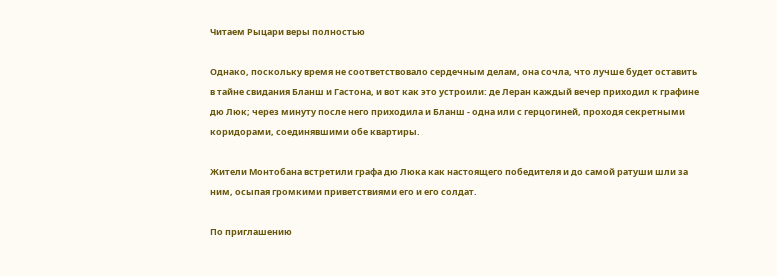Читаем Рыцари веры полностью

Однако, поскольку время не соответствовало сердечным делам, она сочла, что лучше будет оставить в тайне свидания Бланш и Гастона, и вот как это устроили: де Леран каждый вечер приходил к графине дю Люк; через минуту после него приходила и Бланш - одна или с герцогиней, проходя секретными коридорами, соединявшими обе квартиры.

Жители Монтобана встретили графа дю Люка как настоящего победителя и до самой ратуши шли за ним, осыпая громкими приветствиями его и его солдат.

По приглашению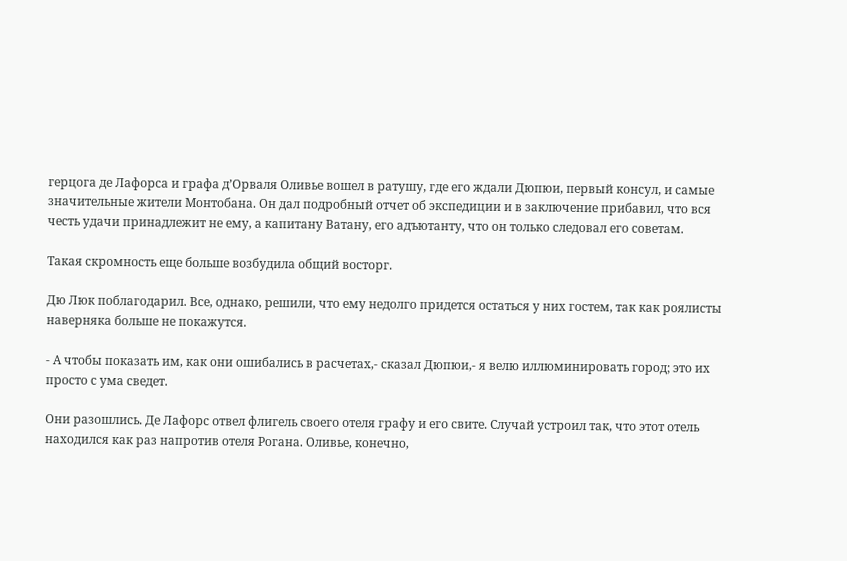герцога де Лафорса и графа д’Орваля Оливье вошел в ратушу, где его ждали Дюпюи, первый консул, и самые значительные жители Монтобана. Он дал подробный отчет об экспедиции и в заключение прибавил, что вся честь удачи принадлежит не ему, а капитану Ватану, его адъютанту, что он только следовал его советам.

Такая скромность еще больше возбудила общий восторг.

Дю Люк поблагодарил. Все, однако, решили, что ему недолго придется остаться у них гостем, так как роялисты наверняка больше не покажутся.

- А чтобы показать им, как они ошибались в расчетах,- сказал Дюпюи,- я велю иллюминировать город; это их просто с ума сведет.

Они разошлись. Де Лафорс отвел флигель своего отеля графу и его свите. Случай устроил так, что этот отель находился как раз напротив отеля Рогана. Оливье, конечно,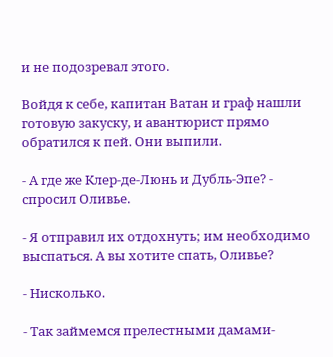и не подозревал этого.

Войдя к себе, капитан Ватан и граф нашли готовую закуску, и авантюрист прямо обратился к пей. Они выпили.

- А где же Клер-де-Люнь и Дубль-Эпе? - спросил Оливье.

- Я отправил их отдохнуть; им необходимо выспаться. А вы хотите спать, Оливье?

- Нисколько.

- Так займемся прелестными дамами-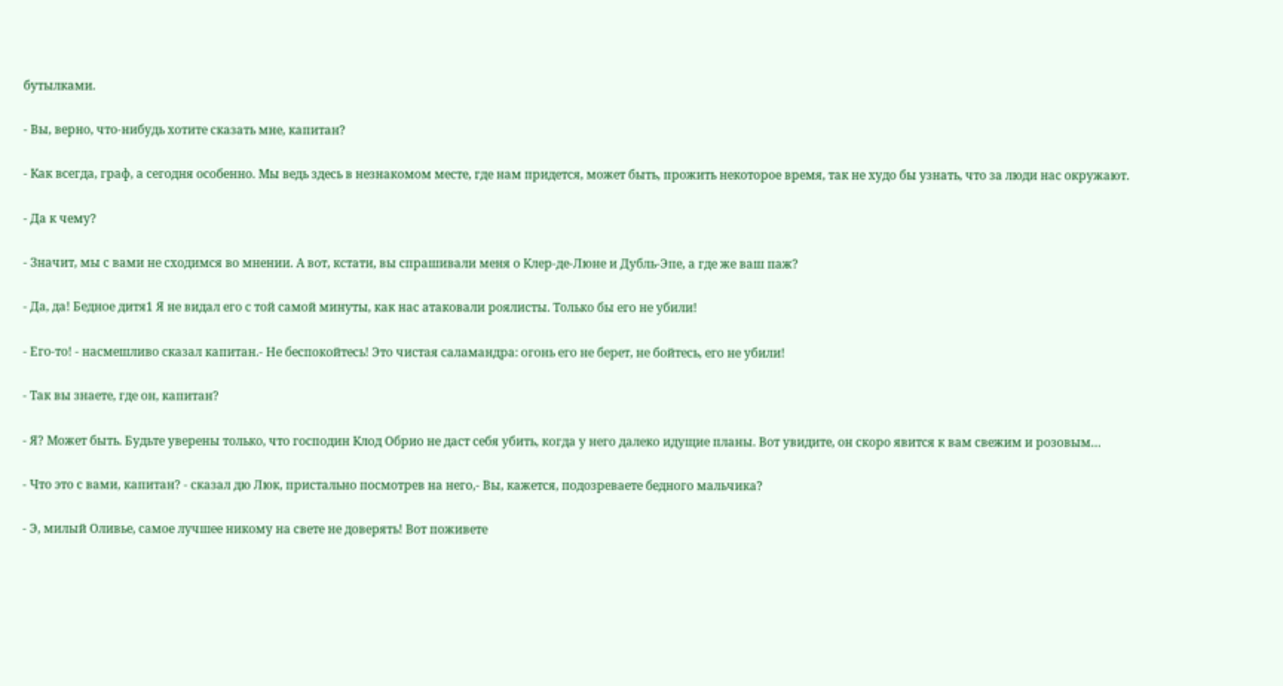бутылками.

- Вы, верно, что-нибудь хотите сказать мне, капитан?

- Как всегда, граф, а сегодня особенно. Мы ведь здесь в незнакомом месте, где нам придется, может быть, прожить некоторое время, так не худо бы узнать, что за люди нас окружают.

- Да к чему?

- Значит, мы с вами не сходимся во мнении. А вот, кстати, вы спрашивали меня о Клер-де-Люне и Дубль-Эпе, а где же ваш паж?

- Да, да! Бедное дитя1 Я не видал его с той самой минуты, как нас атаковали роялисты. Только бы его не убили!

- Его-то! - насмешливо сказал капитан.- Не беспокойтесь! Это чистая саламандра: огонь его не берет, не бойтесь, его не убили!

- Так вы знаете, где он, капитан?

- Я? Может быть. Будьте уверены только, что господин Клод Обрио не даст себя убить, когда у него далеко идущие планы. Вот увидите, он скоро явится к вам свежим и розовым…

- Что это с вами, капитан? - сказал дю Люк, пристально посмотрев на него,- Вы, кажется, подозреваете бедного мальчика?

- Э, милый Оливье, самое лучшее никому на свете не доверять! Вот поживете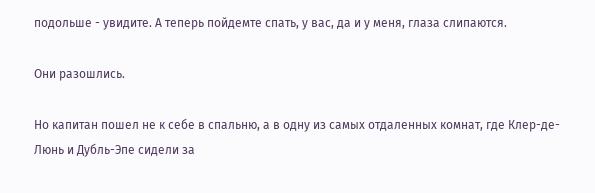подольше - увидите. А теперь пойдемте спать, у вас, да и у меня, глаза слипаются.

Они разошлись.

Но капитан пошел не к себе в спальню, а в одну из самых отдаленных комнат, где Клер-де-Люнь и Дубль-Эпе сидели за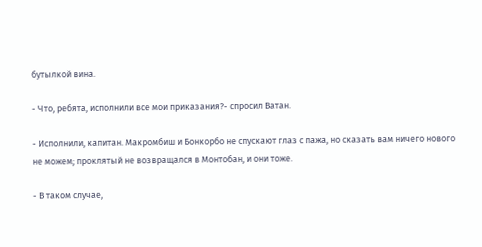бутылкой вина.

- Что, ребята, исполнили все мои приказания?- спросил Ватан.

- Исполнили, капитан. Макромбиш и Бонкорбо не спускают глаз с пажа, но сказать вам ничего нового не можем; проклятый не возвращался в Монтобан, и они тоже.

- В таком случае,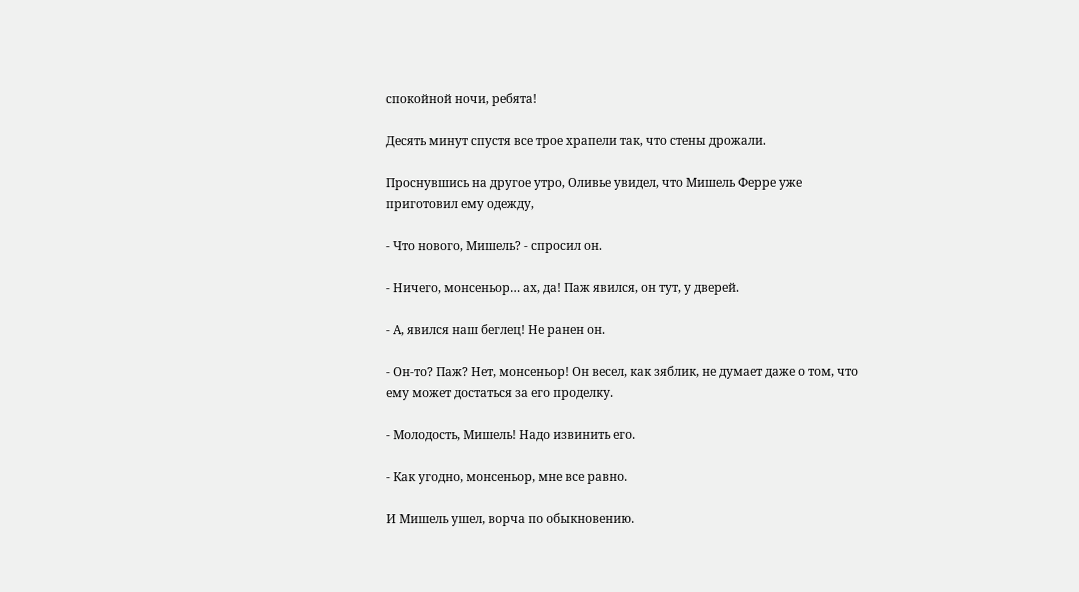спокойной ночи, ребята!

Десять минут спустя все трое храпели так, что стены дрожали.

Проснувшись на другое утро, Оливье увидел, что Мишель Ферре уже приготовил ему одежду,

- Что нового, Мишель? - спросил он.

- Ничего, монсеньор… ах, да! Паж явился, он тут, у дверей.

- А, явился наш беглец! Не ранен он.

- Он-то? Паж? Нет, монсеньор! Он весел, как зяблик, не думает даже о том, что ему может достаться за его проделку.

- Молодость, Мишель! Надо извинить его.

- Как угодно, монсеньор, мне все равно.

И Мишель ушел, ворча по обыкновению.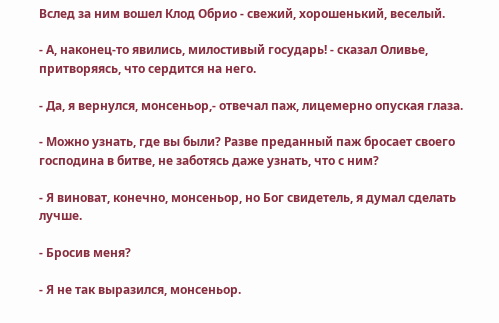Вслед за ним вошел Клод Обрио - свежий, хорошенький, веселый.

- А, наконец-то явились, милостивый государь! - сказал Оливье, притворяясь, что сердится на него.

- Да, я вернулся, монсеньор,- отвечал паж, лицемерно опуская глаза.

- Можно узнать, где вы были? Разве преданный паж бросает своего господина в битве, не заботясь даже узнать, что с ним?

- Я виноват, конечно, монсеньор, но Бог свидетель, я думал сделать лучше.

- Бросив меня?

- Я не так выразился, монсеньор.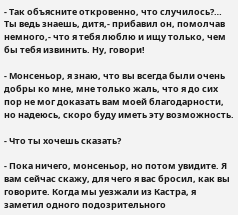- Так объясните откровенно, что случилось?… Ты ведь знаешь, дитя,- прибавил он, помолчав немного,- что я тебя люблю и ищу только, чем бы тебя извинить. Ну, говори!

- Монсеньор, я знаю, что вы всегда были очень добры ко мне, мне только жаль, что я до сих пор не мог доказать вам моей благодарности, но надеюсь, скоро буду иметь эту возможность.

- Что ты хочешь сказать?

- Пока ничего, монсеньор, но потом увидите. Я вам сейчас скажу, для чего я вас бросил, как вы говорите. Когда мы уезжали из Кастра, я заметил одного подозрительного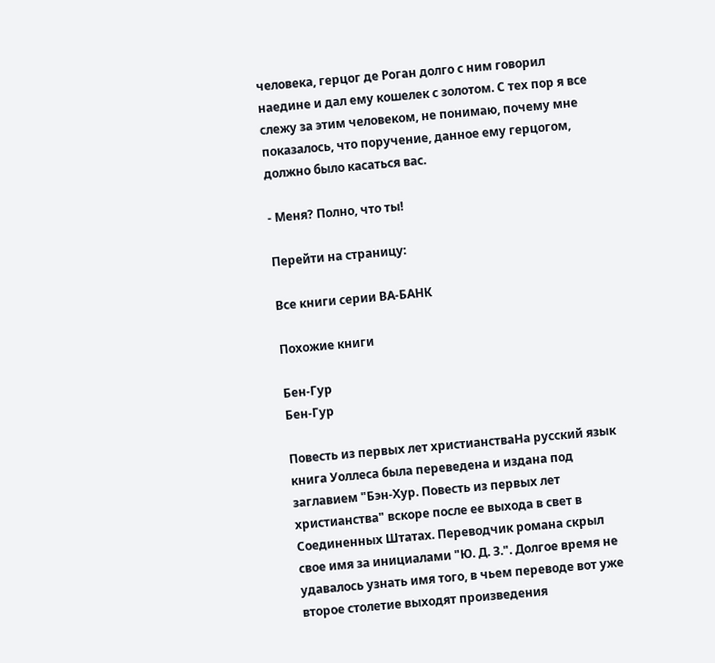человека, герцог де Роган долго с ним говорил наедине и дал ему кошелек с золотом. С тех пор я все слежу за этим человеком, не понимаю, почему мне показалось, что поручение, данное ему герцогом, должно было касаться вас.

- Меня? Полно, что ты!

Перейти на страницу:

Все книги серии ВА-БАНК

Похожие книги

Бен-Гур
Бен-Гур

Повесть из первых лет христианстваНа русский язык книга Уоллеса была переведена и издана под заглавием "Бэн-Хур. Повесть из первых лет христианства" вскоре после ее выхода в свет в Соединенных Штатах. Переводчик романа скрыл свое имя за инициалами "Ю. Д. З.". Долгое время не удавалось узнать имя того, в чьем переводе вот уже второе столетие выходят произведения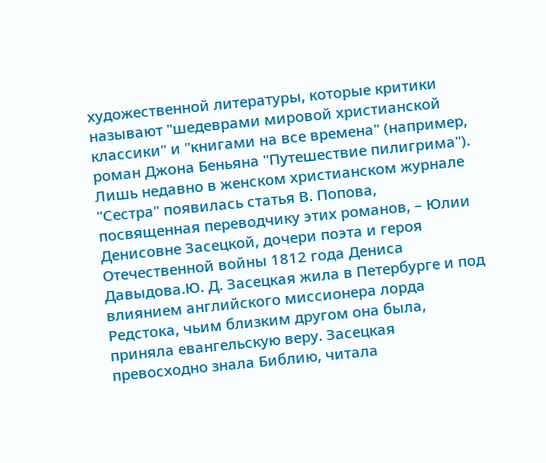художественной литературы, которые критики называют "шедеврами мировой христианской классики" и "книгами на все времена" (например, роман Джона Беньяна "Путешествие пилигрима"). Лишь недавно в женском христианском журнале "Сестра" появилась статья В. Попова, посвященная переводчику этих романов, – Юлии Денисовне Засецкой, дочери поэта и героя Отечественной войны 1812 года Дениса Давыдова.Ю. Д. Засецкая жила в Петербурге и под влиянием английского миссионера лорда Редстока, чьим близким другом она была, приняла евангельскую веру. Засецкая превосходно знала Библию, читала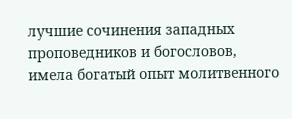лучшие сочинения западных проповедников и богословов, имела богатый опыт молитвенного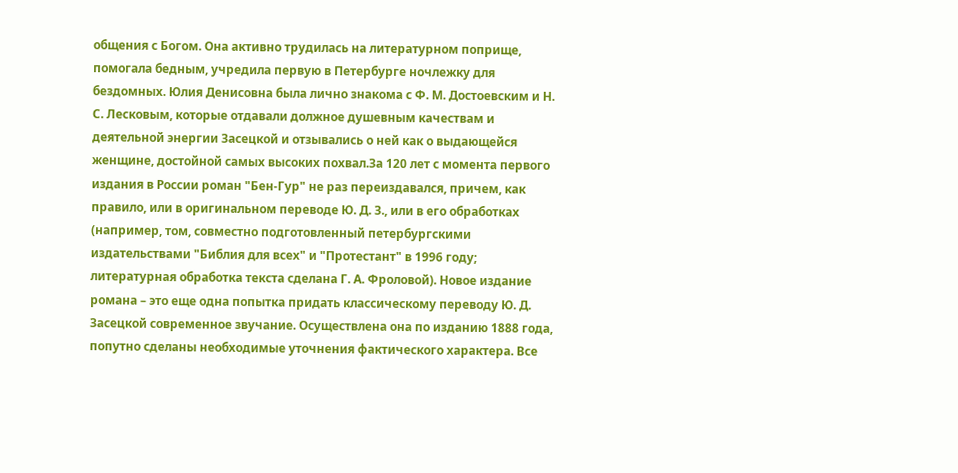общения с Богом. Она активно трудилась на литературном поприще, помогала бедным, учредила первую в Петербурге ночлежку для бездомных. Юлия Денисовна была лично знакома с Ф. М. Достоевским и Н. С. Лесковым, которые отдавали должное душевным качествам и деятельной энергии Засецкой и отзывались о ней как о выдающейся женщине, достойной самых высоких похвал.За 120 лет с момента первого издания в России роман "Бен-Гур" не раз переиздавался, причем, как правило, или в оригинальном переводе Ю. Д. З., или в его обработках (например, том, совместно подготовленный петербургскими издательствами "Библия для всех" и "Протестант" в 1996 году; литературная обработка текста сделана Г. А. Фроловой). Новое издание романа – это еще одна попытка придать классическому переводу Ю. Д. Засецкой современное звучание. Осуществлена она по изданию 1888 года, попутно сделаны необходимые уточнения фактического характера. Все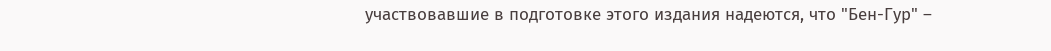участвовавшие в подготовке этого издания надеются, что "Бен-Гур" –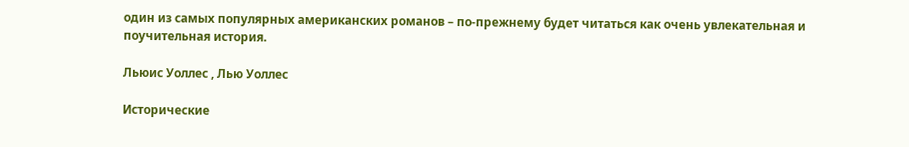один из самых популярных американских романов – по-прежнему будет читаться как очень увлекательная и поучительная история.

Льюис Уоллес , Лью Уоллес

Исторические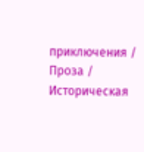приключения / Проза / Историческая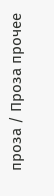проза / Проза прочее